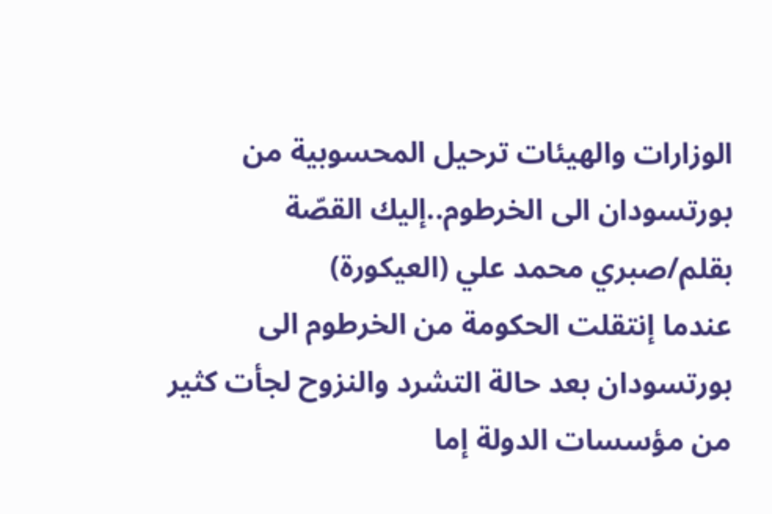الوزارات والهيئات ترحيل المحسوبية من بورتسودان الى الخرطوم..إليك القصّة
بقلم/صبري محمد علي (العيكورة)
عندما إنتقلت الحكومة من الخرطوم الى بورتسودان بعد حالة التشرد والنزوح لجأت كثير من مؤسسات الدولة إما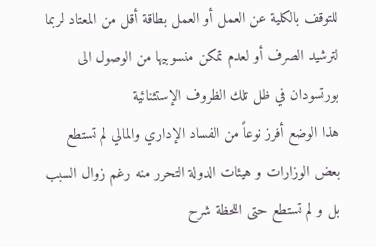للتوقف بالكلية عن العمل أو العمل بطاقة أقل من المعتاد لربما لترشيد الصرف أو لعدم تمكن منسوبيها من الوصول الى بورتسودان في ظل تلك الظروف الإستثنائية
هذا الوضع أفرز نوعاً من الفساد الإداري والمالي لم تستطع بعض الوزارات و هيئات الدولة التحرر منه رغم زوال السبب
بل و لم تستطع حتى اللحظة شرح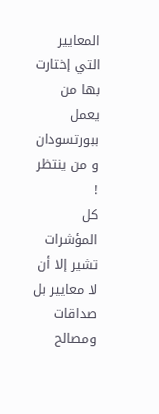المعايير التي إختارت بها من يعمل ببورتسودان و من ينتظر !
كل المؤشرات تشير إلا أن لا معايير بل صداقات ومصالح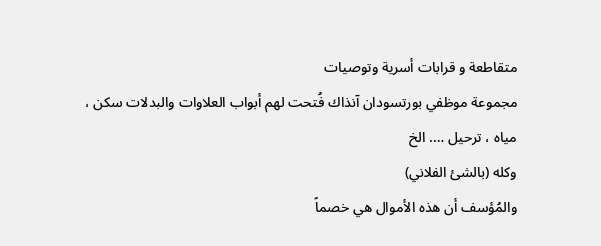متقاطعة و قرابات أسرية وتوصيات
مجموعة موظفي بورتسودان آنذاك فُتحت لهم أبواب العلاوات والبدلات سكن ، مياه ، ترحيل …. الخ
وكله (بالشئ الفلاني)
والمُؤسف أن هذه الأموال هي خصماً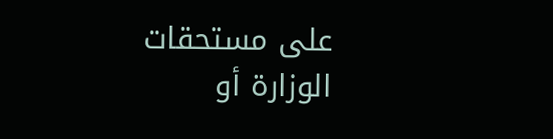على مستحقات الوزارة أو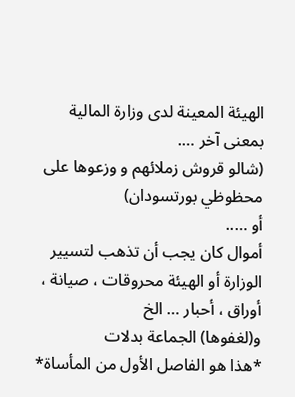الهيئة المعينة لدى وزارة المالية
بمعنى آخر ….
(شالو قروش زملائهم و وزعوها على محظوظي بورتسودان)
أو …..
أموال كان يجب أن تذهب لتسيير الوزارة أو الهيئة محروقات ، صيانة ، أوراق ، أحبار … الخ
و(لغفوها) الجماعة بدلات
*هذا هو الفاصل الأول من المأساة*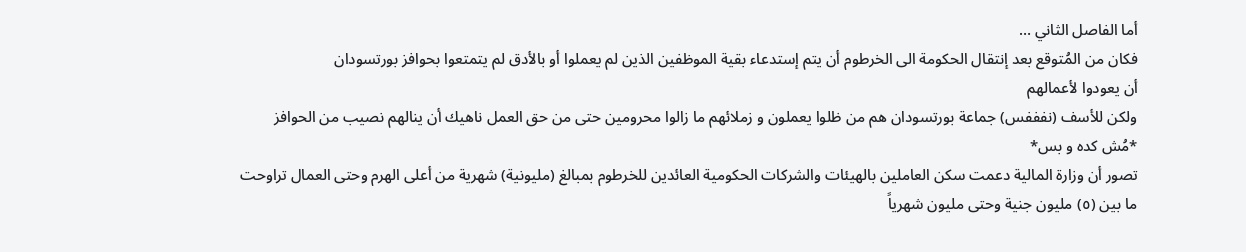أما الفاصل الثاني …
فكان من المُتوقع بعد إنتقال الحكومة الى الخرطوم أن يتم إستدعاء بقية الموظفين الذين لم يعملوا أو بالأدق لم يتمتعوا بحوافز بورتسودان
أن يعودوا لأعمالهم
ولكن للأسف (نفففس) جماعة بورتسودان هم من ظلوا يعملون و زملائهم ما زالوا محرومين حتى من حق العمل ناهيك أن ينالهم نصيب من الحوافز
*مُش كده و بس*
تصور أن وزارة المالية دعمت سكن العاملين بالهيئات والشركات الحكومية العائدين للخرطوم بمبالغ (مليونية) شهرية من أعلى الهرم وحتى العمال تراوحت ما بين (٥) مليون جنية وحتى مليون شهرياً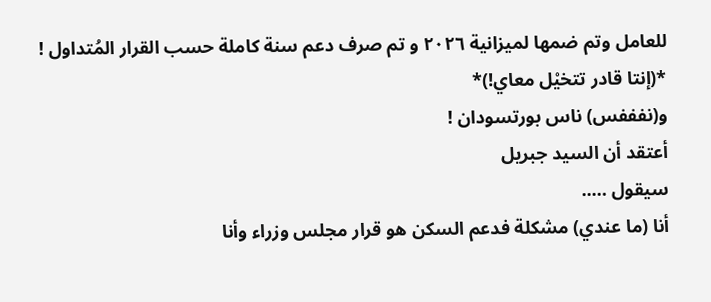للعامل وتم ضمها لميزانية ٢٠٢٦ و تم صرف دعم سنة كاملة حسب القرار المُتداول !
*(إنتا قادر تتخيْل معاي!)*
و(نفففس) ناس بورتسودان !
أعتقد أن السيد جبريل
سيقول …..
أنا (ما عندي) مشكلة فدعم السكن هو قرار مجلس وزراء وأنا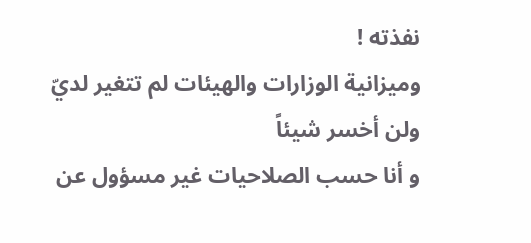نفذته !
وميزانية الوزارات والهيئات لم تتغير لديّ ولن أخسر شيئاً
و أنا حسب الصلاحيات غير مسؤول عن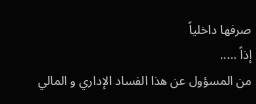صرفها داخلياً
إذاً …..
من المسؤول عن هذا الفساد الإداري و المالي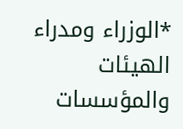*الوزراء ومدراء الهيئات والمؤسسات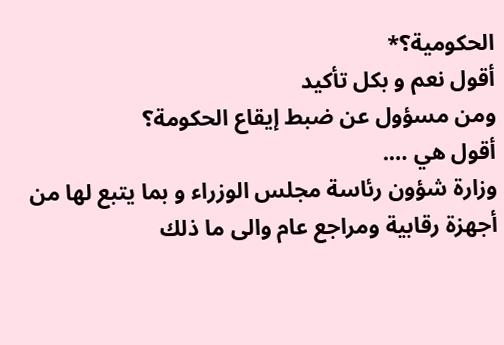الحكومية؟*
أقول نعم و بكل تأكيد
ومن مسؤول عن ضبط إيقاع الحكومة؟
أقول هي ….
وزارة شؤون رئاسة مجلس الوزراء و بما يتبع لها من أجهزة رقابية ومراجع عام والى ما ذلك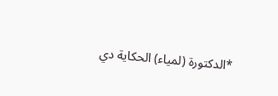*الدكتورة (لمياء) الحكاية دي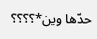حدّها وين*؟؟؟؟